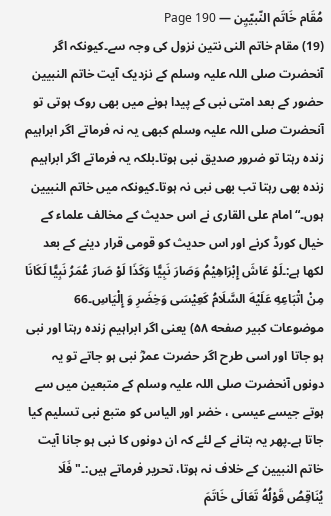مُقَام خَاتَم النّبیّیِن — Page 190
(19) مقام خاتم النی نتين نزول کی وجہ سے۔کیونکہ اگر آنحضرت صلی اللہ علیہ وسلم کے نزدیک آیت خاتم النبیین حضور کے بعد امتی نبی کے پیدا ہونے میں بھی روک ہوتی تو آنحضرت صلی اللہ علیہ وسلم کبھی یہ نہ فرماتے اگر ابراہیم زندہ رہتا تو ضرور صدیق نبی ہوتا۔بلکہ یہ فرماتے اگر ابراہیم زندہ بھی رہتا تب بھی نبی نہ ہوتا۔کیونکہ میں خاتم النبیین ہوں۔“ امام علی القاری نے اس حدیث کے مخالف علماء کے خیال کورڈ کرنے اور اس حدیث کو قومی قرار دینے کے بعد لکھا ہے:۔لَوْ عَاشَ إِبْرَاهِيْمُ وَصَارَ نَبِيًّا وَكَذَا لَوْ صَارَ عُمَرُ نَبِيًّا لَكَانَا مِنْ اتْبَاعِهِ عَلَيْهَ السَّلَامُ كَعِيْسَى وَخِضَرِ وَ إِلْيَاسِ۔66 موضوعات کبیر صفحه ۵۸) یعنی اگر ابراہیم زندہ رہتا اور نبی ہو جاتا اور اسی طرح اگر حضرت عمرؓ نبی ہو جاتے تو یہ دونوں آنحضرت صلی اللہ علیہ وسلم کے متبعین میں سے ہوتے جیسے عیسی ، خضر اور الیاس کو متبع نبی تسلیم کیا جاتا ہے۔پھر یہ بتانے کے لئے کہ ان دونوں کا نبی ہو جانا آیت خاتم النبیین کے خلاف نہ ہوتا، تحریر فرماتے ہیں:۔" فَلَا يُنَاقِصُ قَوْلُهُ تَعَالَى خَاتَمَ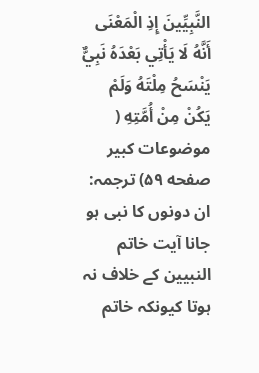النَّبِيِّينَ إِذِ الْمَعْنَى أَنَّهُ لَا يَأْتِي بَعْدَهُ نَبِيٌّ يَنْسَحُ مِلْتَهُ وَلَمْ يَكُنْ مِنْ أُمَّتِهِ ( موضوعات کبیر صفحه ۵۹) ترجمہ: ان دونوں کا نبی ہو جانا آیت خاتم النبیین کے خلاف نہ ہوتا کیونکہ خاتم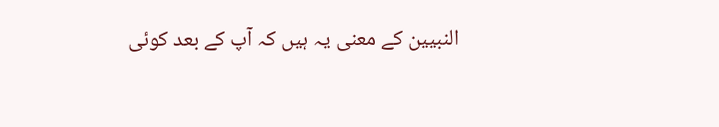النبیین کے معنی یہ ہیں کہ آپ کے بعد کوئی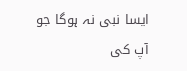ایسا نبی نہ ہوگا جو آپ کی